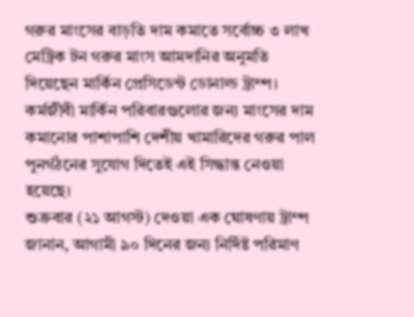গরুর মাংসের বাড়তি দাম কমাতে সর্বোচ্চ ৩ লাখ মেট্রিক টন গরুর মাংস আমদানির অনুমতি দিয়েছেন মার্কিন প্রেসিডেন্ট ডোনাল্ড ট্রাম্প। কর্মজীবী মার্কিন পরিবারগুলোর জন্য মাংসের দাম কমানোর পাশাপাশি দেশীয় খামারিদের গরুর পাল পুনর্গঠনের সুযোগ দিতেই এই সিদ্ধান্ত নেওয়া হয়েছে।
শুক্রবার (২১ আগস্ট) দেওয়া এক ঘোষণায় ট্রাম্প জানান, আগামী ৯০ দিনের জন্য নির্দিষ্ট পরিমাণ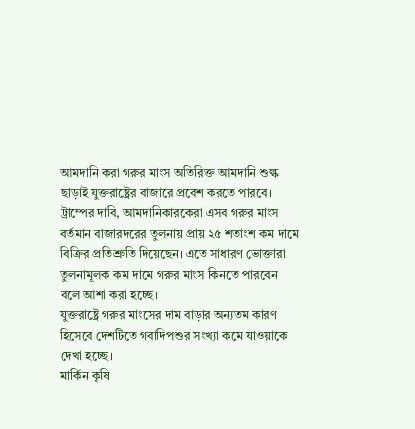আমদানি করা গরুর মাংস অতিরিক্ত আমদানি শুল্ক ছাড়াই যুক্তরাষ্ট্রের বাজারে প্রবেশ করতে পারবে।
ট্রাম্পের দাবি, আমদানিকারকেরা এসব গরুর মাংস বর্তমান বাজারদরের তুলনায় প্রায় ২৫ শতাংশ কম দামে বিক্রির প্রতিশ্রুতি দিয়েছেন। এতে সাধারণ ভোক্তারা তুলনামূলক কম দামে গরুর মাংস কিনতে পারবেন বলে আশা করা হচ্ছে।
যুক্তরাষ্ট্রে গরুর মাংসের দাম বাড়ার অন্যতম কারণ হিসেবে দেশটিতে গবাদিপশুর সংখ্যা কমে যাওয়াকে দেখা হচ্ছে।
মার্কিন কৃষি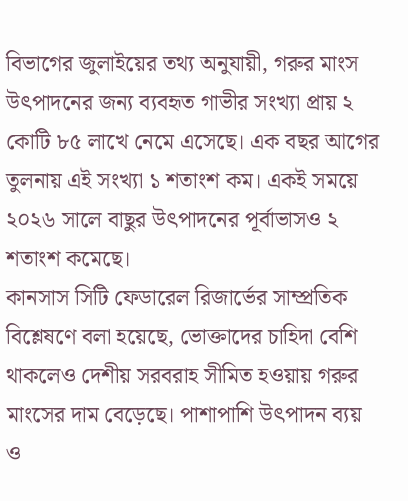বিভাগের জুলাইয়ের তথ্য অনুযায়ী, গরুর মাংস উৎপাদনের জন্য ব্যবহৃত গাভীর সংখ্যা প্রায় ২ কোটি ৮৫ লাখে নেমে এসেছে। এক বছর আগের তুলনায় এই সংখ্যা ১ শতাংশ কম। একই সময়ে ২০২৬ সালে বাছুর উৎপাদনের পূর্বাভাসও ২ শতাংশ কমেছে।
কানসাস সিটি ফেডারেল রিজার্ভের সাম্প্রতিক বিশ্লেষণে বলা হয়েছে, ভোক্তাদের চাহিদা বেশি থাকলেও দেশীয় সরবরাহ সীমিত হওয়ায় গরুর মাংসের দাম বেড়েছে। পাশাপাশি উৎপাদন ব্যয় ও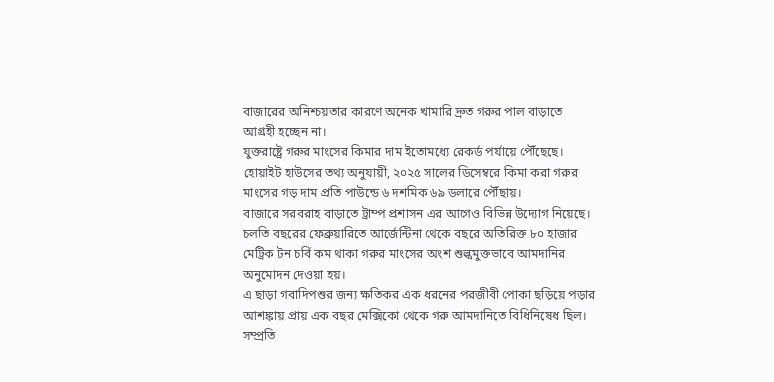বাজারের অনিশ্চয়তার কারণে অনেক খামারি দ্রুত গরুর পাল বাড়াতে আগ্রহী হচ্ছেন না।
যুক্তরাষ্ট্রে গরুর মাংসের কিমার দাম ইতোমধ্যে রেকর্ড পর্যায়ে পৌঁছেছে। হোয়াইট হাউসের তথ্য অনুযায়ী, ২০২৫ সালের ডিসেম্বরে কিমা করা গরুর মাংসের গড় দাম প্রতি পাউন্ডে ৬ দশমিক ৬৯ ডলারে পৌঁছায়।
বাজারে সরবরাহ বাড়াতে ট্রাম্প প্রশাসন এর আগেও বিভিন্ন উদ্যোগ নিয়েছে। চলতি বছরের ফেব্রুয়ারিতে আর্জেন্টিনা থেকে বছরে অতিরিক্ত ৮০ হাজার মেট্রিক টন চর্বি কম থাকা গরুর মাংসের অংশ শুল্কমুক্তভাবে আমদানির অনুমোদন দেওয়া হয়।
এ ছাড়া গবাদিপশুর জন্য ক্ষতিকর এক ধরনের পরজীবী পোকা ছড়িয়ে পড়ার আশঙ্কায় প্রায় এক বছর মেক্সিকো থেকে গরু আমদানিতে বিধিনিষেধ ছিল। সম্প্রতি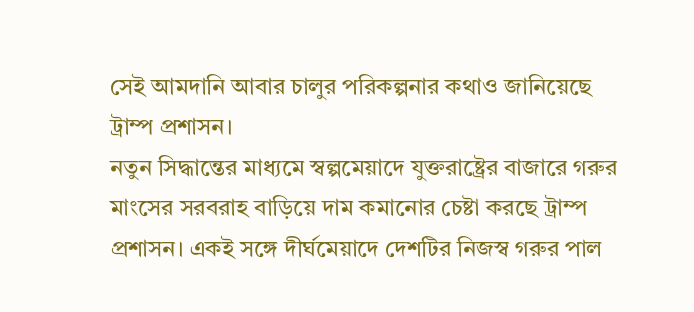সেই আমদানি আবার চালুর পরিকল্পনার কথাও জানিয়েছে ট্রাম্প প্রশাসন।
নতুন সিদ্ধান্তের মাধ্যমে স্বল্পমেয়াদে যুক্তরাষ্ট্রের বাজারে গরুর মাংসের সরবরাহ বাড়িয়ে দাম কমানোর চেষ্টা করছে ট্রাম্প প্রশাসন। একই সঙ্গে দীর্ঘমেয়াদে দেশটির নিজস্ব গরুর পাল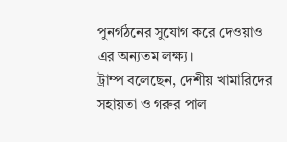পুনর্গঠনের সুযোগ করে দেওয়াও এর অন্যতম লক্ষ্য।
ট্রাম্প বলেছেন, দেশীয় খামারিদের সহায়তা ও গরুর পাল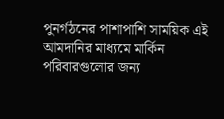পুনর্গঠনের পাশাপাশি সাময়িক এই আমদানির মাধ্যমে মার্কিন পরিবারগুলোর জন্য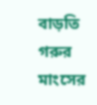বাড়তি গরুর মাংসের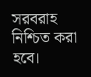সরবরাহ নিশ্চিত করা হবে।